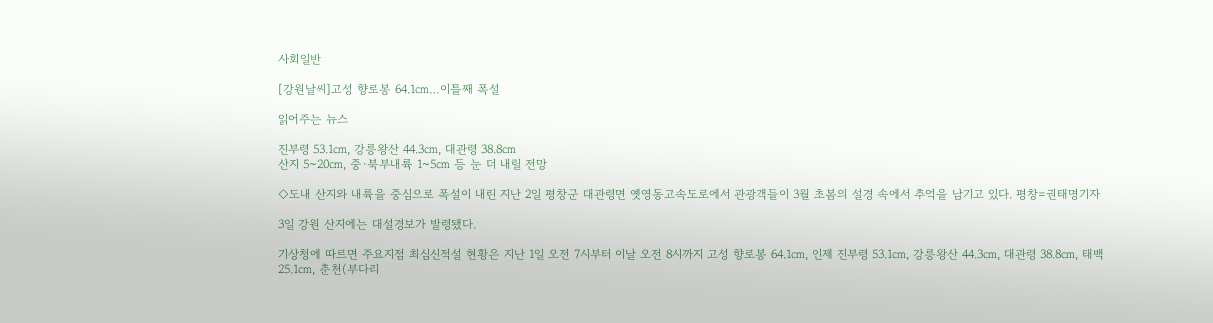사회일반

[강원날씨]고성 향로봉 64.1㎝…이틀째 폭설

읽어주는 뉴스

진부령 53.1㎝, 강릉왕산 44.3㎝, 대관령 38.8㎝
산지 5~20㎝, 중·북부내륙 1~5㎝ 등 눈 더 내릴 전망

◇도내 산지와 내륙을 중심으로 폭설이 내린 지난 2일 평창군 대관령면 옛영동고속도로에서 관광객들이 3월 초봄의 설경 속에서 추억을 남기고 있다. 평창=권태명기자

3일 강원 산지에는 대설경보가 발령됐다.

기상청에 따르면 주요지점 최심신적설 현황은 지난 1일 오전 7시부터 이날 오전 8시까지 고성 향로봉 64.1㎝, 인제 진부령 53.1㎝, 강릉왕산 44.3㎝, 대관령 38.8㎝, 태백 25.1㎝, 춘천(부다리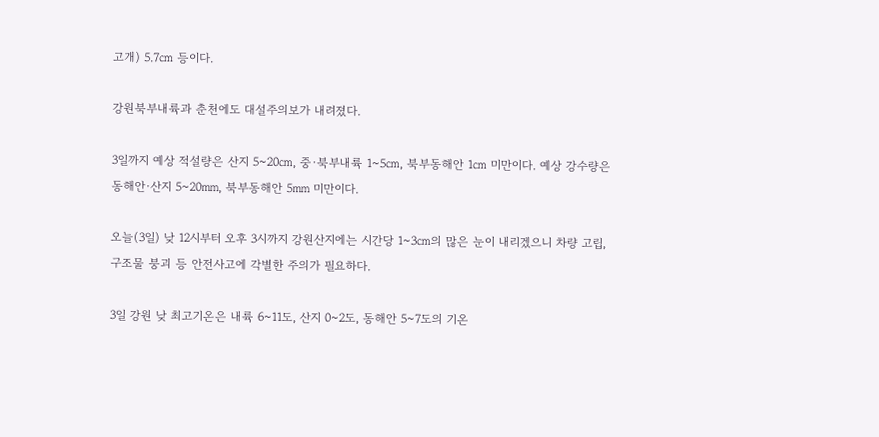고개) 5.7㎝ 등이다.

강원북부내륙과 춘천에도 대설주의보가 내려졌다.

3일까지 예상 적설량은 산지 5~20㎝, 중·북부내륙 1~5㎝, 북부동해안 1㎝ 미만이다. 예상 강수량은 동해안·산지 5~20㎜, 북부동해안 5㎜ 미만이다.

오늘(3일) 낮 12시부터 오후 3시까지 강원산지에는 시간당 1~3㎝의 많은 눈이 내리겠으니 차량 고립, 구조물 붕괴 등 안전사고에 각별한 주의가 필요하다.

3일 강원 낮 최고기온은 내륙 6~11도, 산지 0~2도, 동해안 5~7도의 기온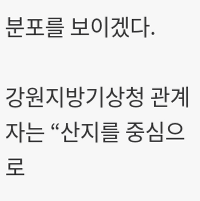분포를 보이겠다.

강원지방기상청 관계자는 “산지를 중심으로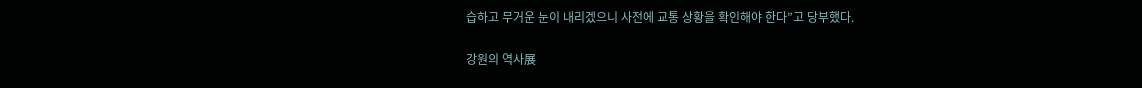습하고 무거운 눈이 내리겠으니 사전에 교통 상황을 확인해야 한다”고 당부했다.

강원의 역사展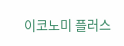이코노미 플러스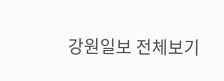강원일보 전체보기